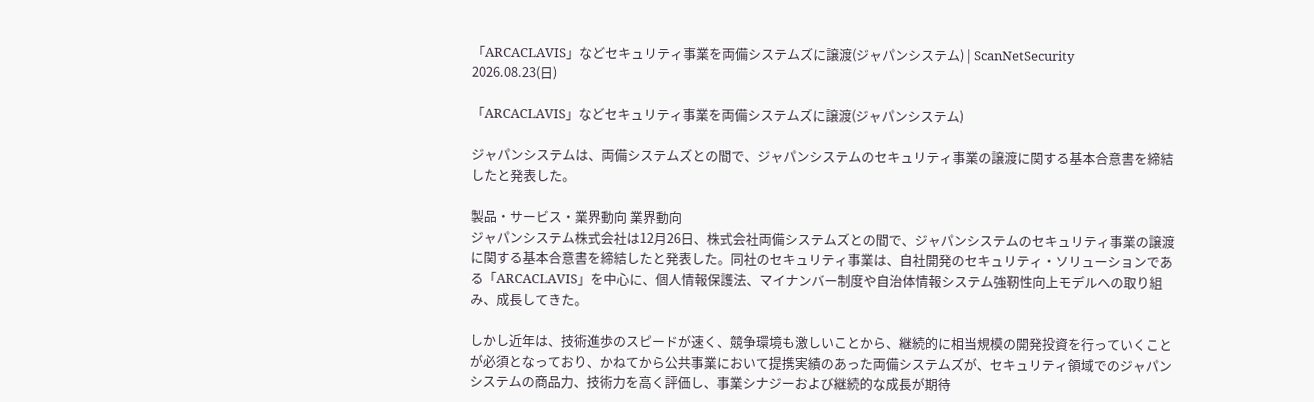「ARCACLAVIS」などセキュリティ事業を両備システムズに譲渡(ジャパンシステム) | ScanNetSecurity
2026.08.23(日)

「ARCACLAVIS」などセキュリティ事業を両備システムズに譲渡(ジャパンシステム)

ジャパンシステムは、両備システムズとの間で、ジャパンシステムのセキュリティ事業の譲渡に関する基本合意書を締結したと発表した。

製品・サービス・業界動向 業界動向
ジャパンシステム株式会社は12月26日、株式会社両備システムズとの間で、ジャパンシステムのセキュリティ事業の譲渡に関する基本合意書を締結したと発表した。同社のセキュリティ事業は、自社開発のセキュリティ・ソリューションである「ARCACLAVIS」を中心に、個人情報保護法、マイナンバー制度や自治体情報システム強靭性向上モデルへの取り組み、成長してきた。

しかし近年は、技術進歩のスピードが速く、競争環境も激しいことから、継続的に相当規模の開発投資を行っていくことが必須となっており、かねてから公共事業において提携実績のあった両備システムズが、セキュリティ領域でのジャパンシステムの商品力、技術力を高く評価し、事業シナジーおよび継続的な成長が期待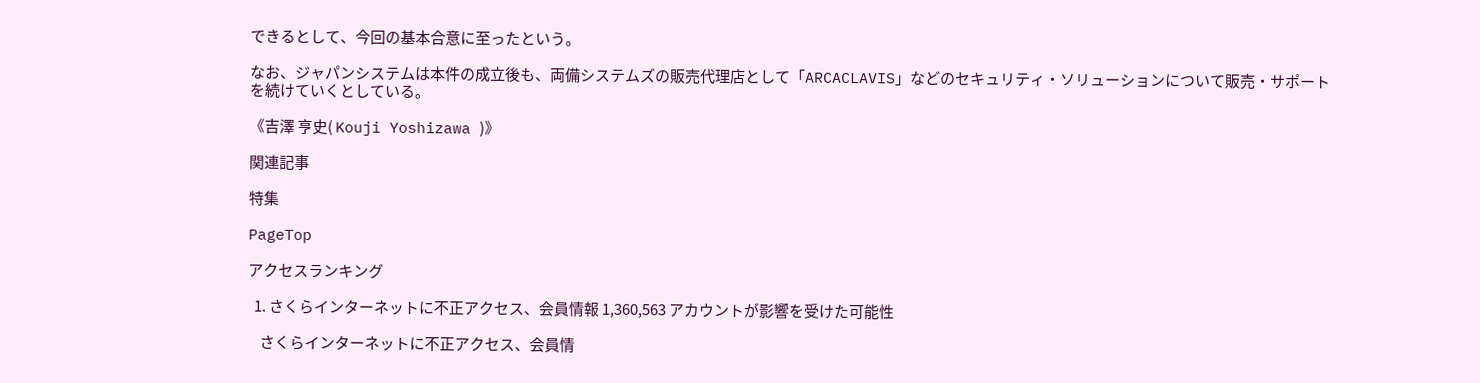できるとして、今回の基本合意に至ったという。

なお、ジャパンシステムは本件の成立後も、両備システムズの販売代理店として「ARCACLAVIS」などのセキュリティ・ソリューションについて販売・サポートを続けていくとしている。

《吉澤 亨史( Kouji Yoshizawa )》

関連記事

特集

PageTop

アクセスランキング

  1. さくらインターネットに不正アクセス、会員情報 1,360,563 アカウントが影響を受けた可能性

    さくらインターネットに不正アクセス、会員情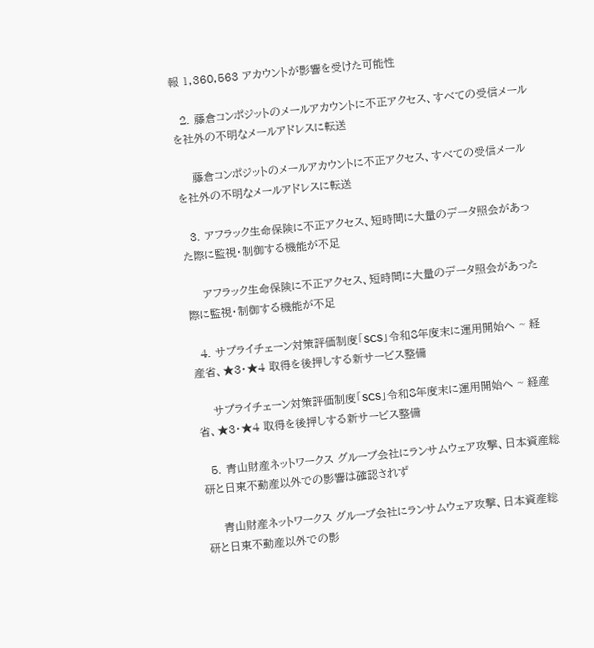報 1,360,563 アカウントが影響を受けた可能性

  2. 藤倉コンポジットのメールアカウントに不正アクセス、すべての受信メールを社外の不明なメールアドレスに転送

    藤倉コンポジットのメールアカウントに不正アクセス、すべての受信メールを社外の不明なメールアドレスに転送

  3. アフラック生命保険に不正アクセス、短時間に大量のデータ照会があった際に監視・制御する機能が不足

    アフラック生命保険に不正アクセス、短時間に大量のデータ照会があった際に監視・制御する機能が不足

  4. サプライチェーン対策評価制度「SCS」令和8年度末に運用開始へ ~ 経産省、★3・★4 取得を後押しする新サービス整備

    サプライチェーン対策評価制度「SCS」令和8年度末に運用開始へ ~ 経産省、★3・★4 取得を後押しする新サービス整備

  5. 青山財産ネットワークス グループ会社にランサムウェア攻撃、日本資産総研と日東不動産以外での影響は確認されず

    青山財産ネットワークス グループ会社にランサムウェア攻撃、日本資産総研と日東不動産以外での影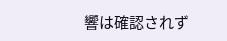響は確認されず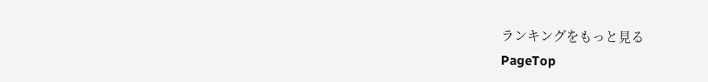ランキングをもっと見る
PageTop